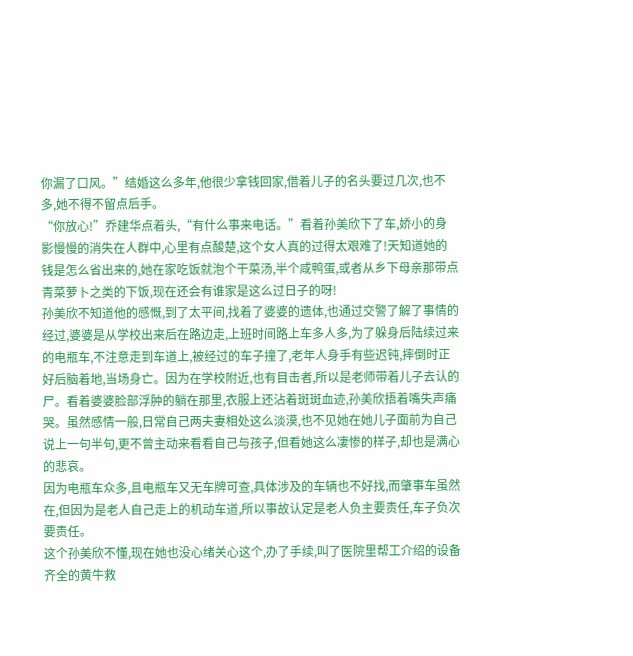你漏了口风。”结婚这么多年,他很少拿钱回家,借着儿子的名头要过几次,也不多,她不得不留点后手。
“你放心!”乔建华点着头,“有什么事来电话。”看着孙美欣下了车,娇小的身影慢慢的消失在人群中,心里有点酸楚,这个女人真的过得太艰难了!天知道她的钱是怎么省出来的,她在家吃饭就泡个干菜汤,半个咸鸭蛋,或者从乡下母亲那带点青菜萝卜之类的下饭,现在还会有谁家是这么过日子的呀!
孙美欣不知道他的感慨,到了太平间,找着了婆婆的遗体,也通过交警了解了事情的经过,婆婆是从学校出来后在路边走,上班时间路上车多人多,为了躲身后陆续过来的电瓶车,不注意走到车道上,被经过的车子撞了,老年人身手有些迟钝,摔倒时正好后脑着地,当场身亡。因为在学校附近,也有目击者,所以是老师带着儿子去认的尸。看着婆婆脸部浮肿的躺在那里,衣服上还沾着斑斑血迹,孙美欣捂着嘴失声痛哭。虽然感情一般,日常自己两夫妻相处这么淡漠,也不见她在她儿子面前为自己说上一句半句,更不曾主动来看看自己与孩子,但看她这么凄惨的样子,却也是满心的悲哀。
因为电瓶车众多,且电瓶车又无车牌可查,具体涉及的车辆也不好找,而肇事车虽然在,但因为是老人自己走上的机动车道,所以事故认定是老人负主要责任,车子负次要责任。
这个孙美欣不懂,现在她也没心绪关心这个,办了手续,叫了医院里帮工介绍的设备齐全的黄牛救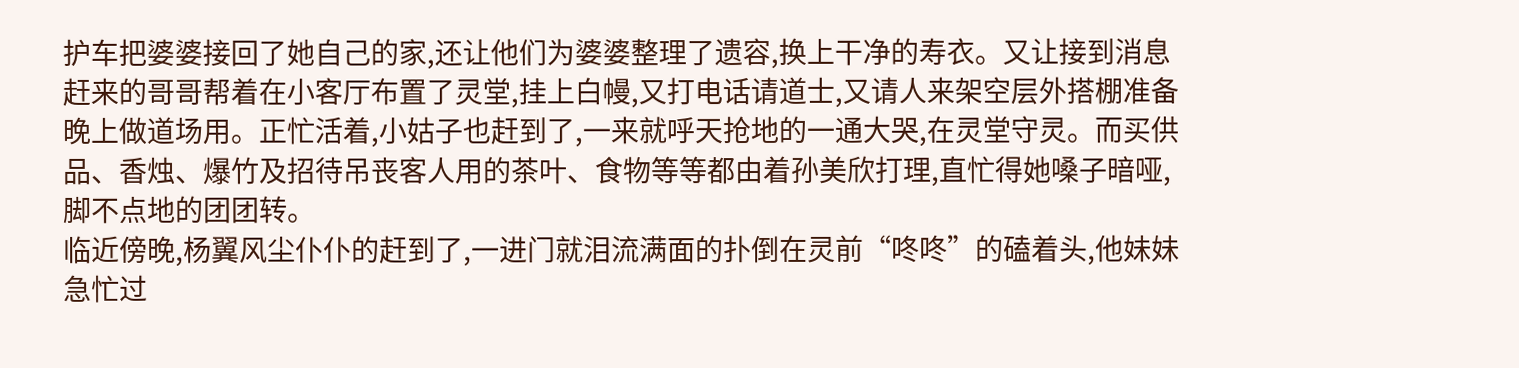护车把婆婆接回了她自己的家,还让他们为婆婆整理了遗容,换上干净的寿衣。又让接到消息赶来的哥哥帮着在小客厅布置了灵堂,挂上白幔,又打电话请道士,又请人来架空层外搭棚准备晚上做道场用。正忙活着,小姑子也赶到了,一来就呼天抢地的一通大哭,在灵堂守灵。而买供品、香烛、爆竹及招待吊丧客人用的茶叶、食物等等都由着孙美欣打理,直忙得她嗓子暗哑,脚不点地的团团转。
临近傍晚,杨翼风尘仆仆的赶到了,一进门就泪流满面的扑倒在灵前“咚咚”的磕着头,他妹妹急忙过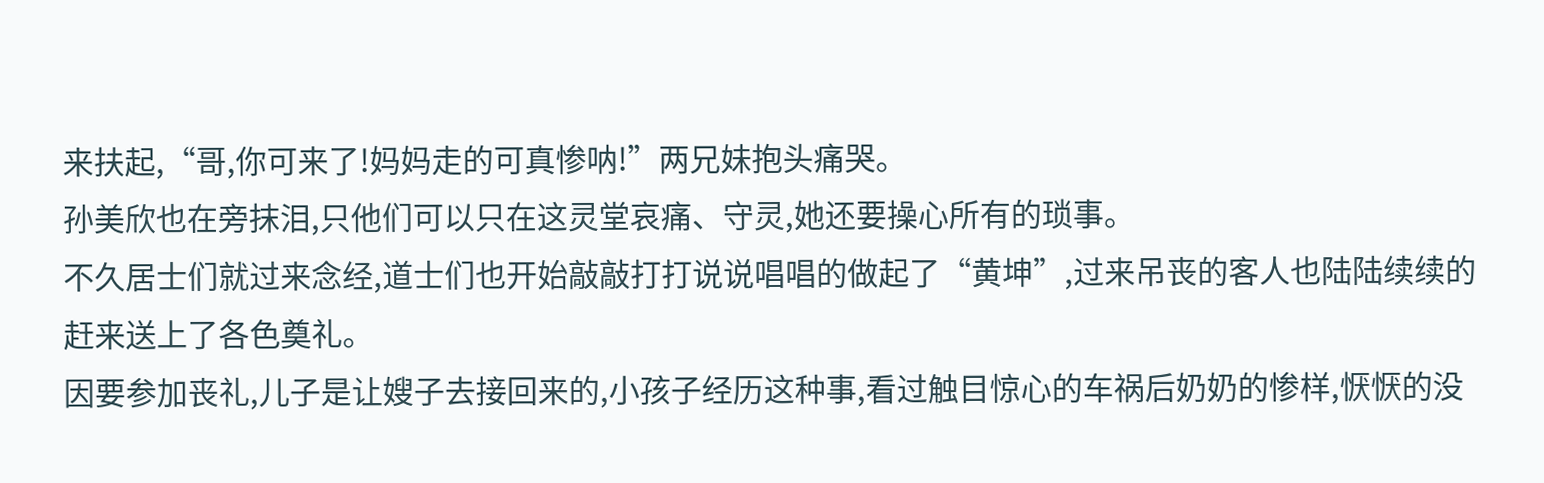来扶起,“哥,你可来了!妈妈走的可真惨呐!”两兄妹抱头痛哭。
孙美欣也在旁抹泪,只他们可以只在这灵堂哀痛、守灵,她还要操心所有的琐事。
不久居士们就过来念经,道士们也开始敲敲打打说说唱唱的做起了“黄坤”,过来吊丧的客人也陆陆续续的赶来送上了各色奠礼。
因要参加丧礼,儿子是让嫂子去接回来的,小孩子经历这种事,看过触目惊心的车祸后奶奶的惨样,恹恹的没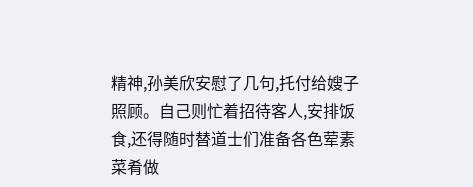精神,孙美欣安慰了几句,托付给嫂子照顾。自己则忙着招待客人,安排饭食,还得随时替道士们准备各色荤素菜肴做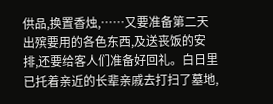供品,换置香烛,……又要准备第二天出殡要用的各色东西,及送丧饭的安排,还要给客人们准备好回礼。白日里已托着亲近的长辈亲戚去打扫了墓地,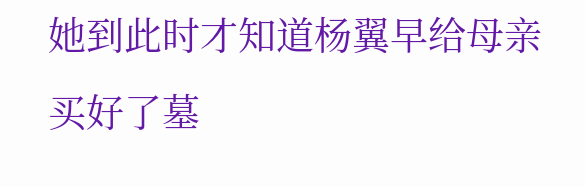她到此时才知道杨翼早给母亲买好了墓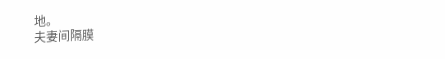地。
夫妻间隔膜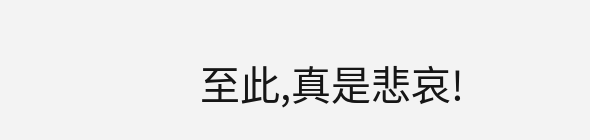至此,真是悲哀!